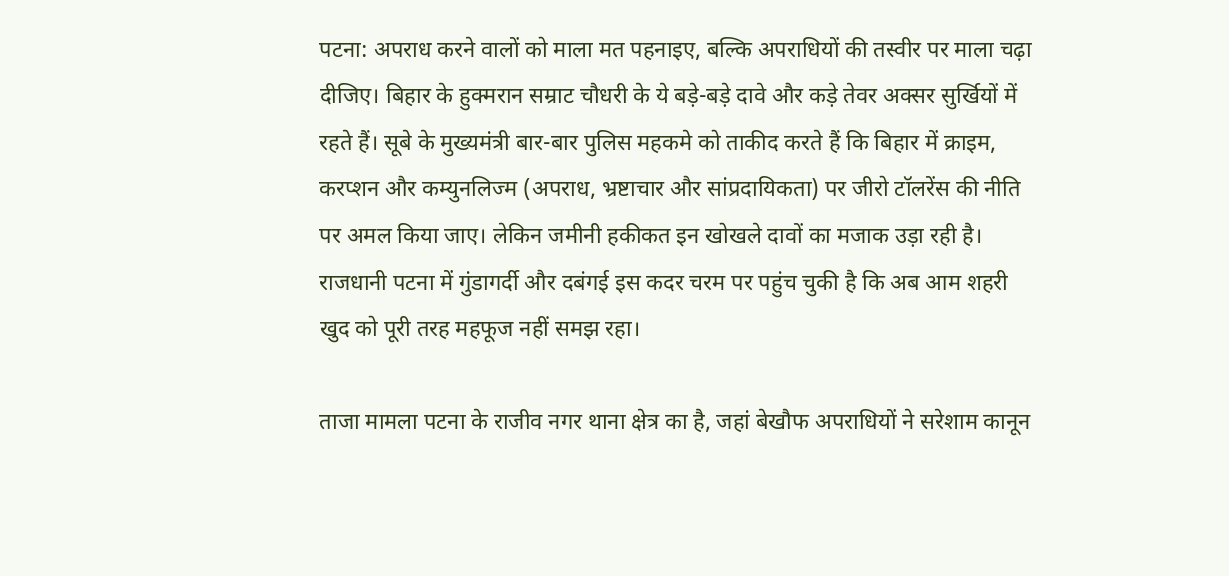पटना: अपराध करने वालों को माला मत पहनाइए, बल्कि अपराधियों की तस्वीर पर माला चढ़ा दीजिए। बिहार के हुक्मरान सम्राट चौधरी के ये बड़े-बड़े दावे और कड़े तेवर अक्सर सुर्खियों में रहते हैं। सूबे के मुख्यमंत्री बार-बार पुलिस महकमे को ताकीद करते हैं कि बिहार में क्राइम, करप्शन और कम्युनलिज्म (अपराध, भ्रष्टाचार और सांप्रदायिकता) पर जीरो टॉलरेंस की नीति पर अमल किया जाए। लेकिन जमीनी हकीकत इन खोखले दावों का मजाक उड़ा रही है। राजधानी पटना में गुंडागर्दी और दबंगई इस कदर चरम पर पहुंच चुकी है कि अब आम शहरी खुद को पूरी तरह महफूज नहीं समझ रहा।

ताजा मामला पटना के राजीव नगर थाना क्षेत्र का है, जहां बेखौफ अपराधियों ने सरेशाम कानून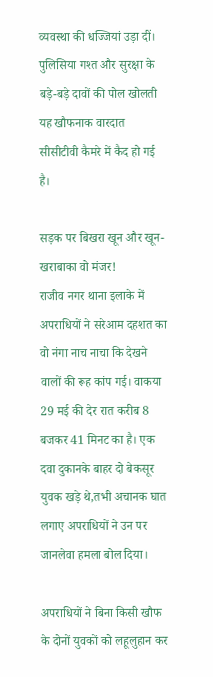व्यवस्था की धज्जियां उड़ा दीं। पुलिसिया गश्त और सुरक्षा के बड़े-बड़े दावों की पोल खोलती यह खौफनाक वारदात सीसीटीवी कैमरे में कैद हो गई है।

सड़क पर बिखरा खून और खून-खराबाका वो मंजर!
राजीव नगर थाना इलाके में अपराधियों ने सरेआम दहशत का वो नंगा नाच नाचा कि देखने वालों की रूह कांप गई। वाकया 29 मई की देर रात करीब 8 बजकर 41 मिनट का है। एक दवा दुकानके बाहर दो बेकसूर युवक खड़े थे,तभी अचानक घात लगाए अपराधियों ने उन पर जानलेवा हमला बोल दिया।

अपराधियों ने बिना किसी खौफ के दोनों युवकों को लहूलुहान कर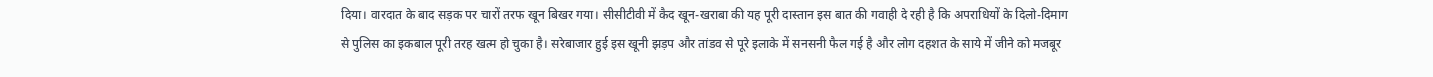दिया। वारदात के बाद सड़क पर चारों तरफ खून बिखर गया। सीसीटीवी में कैद खून-खराबा की यह पूरी दास्तान इस बात की गवाही दे रही है कि अपराधियों के दिलो-दिमाग से पुलिस का इकबाल पूरी तरह खत्म हो चुका है। सरेबाजार हुई इस खूनी झड़प और तांडव से पूरे इलाके में सनसनी फैल गई है और लोग दहशत के साये में जीने को मजबूर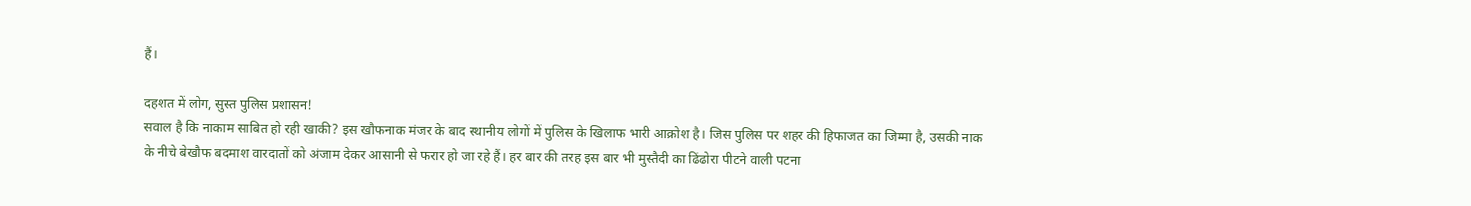हैं।

दहशत में लोग, सुस्त पुलिस प्रशासन!
सवाल है कि नाकाम साबित हो रही खाकी? इस खौफनाक मंजर के बाद स्थानीय लोगों में पुलिस के खिलाफ भारी आक्रोश है। जिस पुलिस पर शहर की हिफाजत का जिम्मा है, उसकी नाक के नीचे बेखौफ बदमाश वारदातों को अंजाम देकर आसानी से फरार हो जा रहे हैं। हर बार की तरह इस बार भी मुस्तैदी का ढिंढोरा पीटने वाली पटना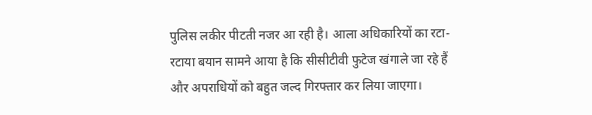पुलिस लकीर पीटती नजर आ रही है। आला अधिकारियों का रटा-रटाया बयान सामने आया है कि सीसीटीवी फुटेज खंगाले जा रहे हैं और अपराधियों को बहुत जल्द गिरफ्तार कर लिया जाएगा।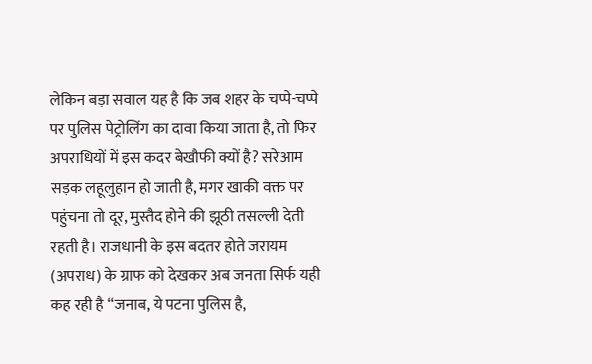लेकिन बड़ा सवाल यह है कि जब शहर के चप्पे-चप्पे पर पुलिस पेट्रोलिंग का दावा किया जाता है, तो फिर अपराधियों में इस कदर बेखौफी क्यों है? सरेआम सड़क लहूलुहान हो जाती है, मगर खाकी वक्त पर पहुंचना तो दूर, मुस्तैद होने की झूठी तसल्ली देती रहती है। राजधानी के इस बदतर होते जरायम (अपराध) के ग्राफ को देखकर अब जनता सिर्फ यही कह रही है “जनाब, ये पटना पुलिस है,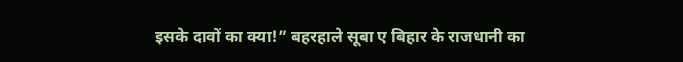इसके दावों का क्या!” बहरहाले सूबा ए बिहार के राजधानी का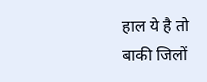हाल ये है तो बाकी जिलों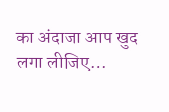का अंदाजा आप खुद लगा लीजिए…